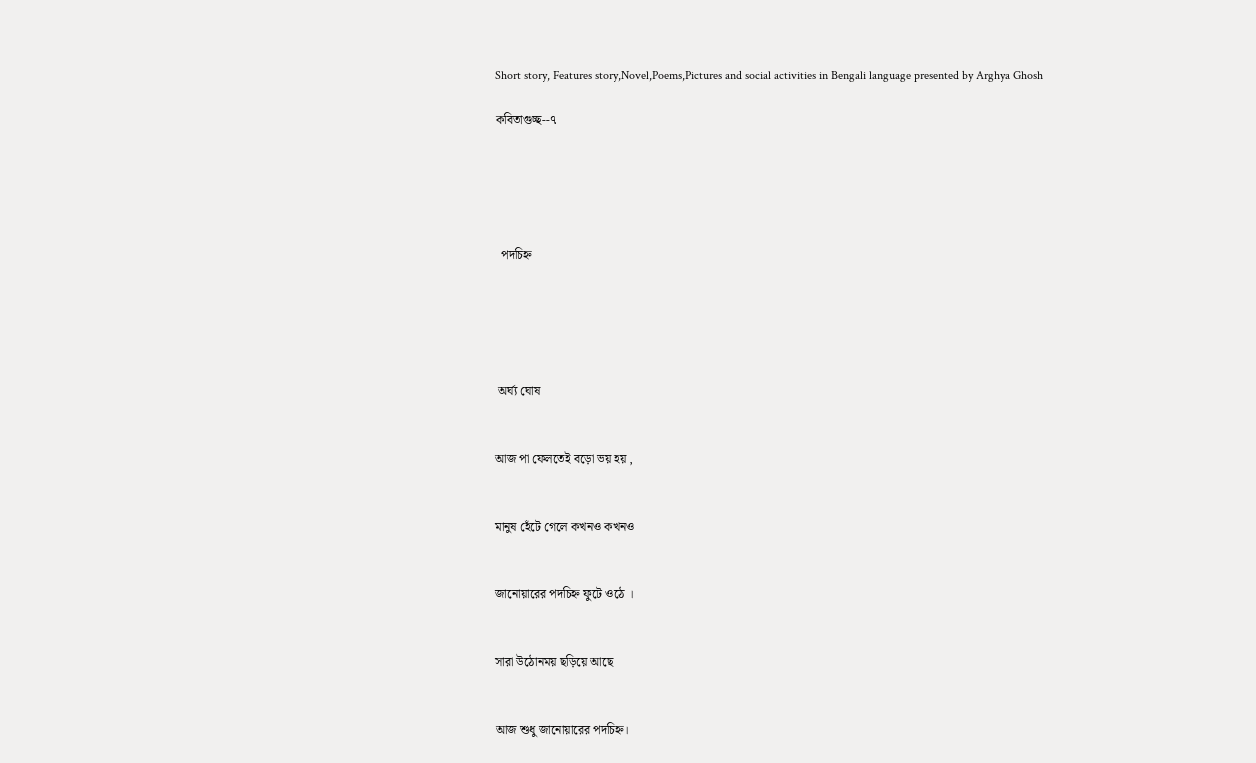Short story, Features story,Novel,Poems,Pictures and social activities in Bengali language presented by Arghya Ghosh

কবিতাগুচ্ছ--৭





  পদচিহ্ন





 অর্ঘ্য ঘোষ


আজ পা ফেলতেই বড়ো ভয় হয় ,


মানুষ হেঁটে গেলে কখনও কখনও


জানোয়ারের পদচিহ্ন ফুটে ওঠে ।


সারা উঠোনময় ছড়িয়ে আছে


আজ শুধু জানোয়ারের পদচিহ্ন।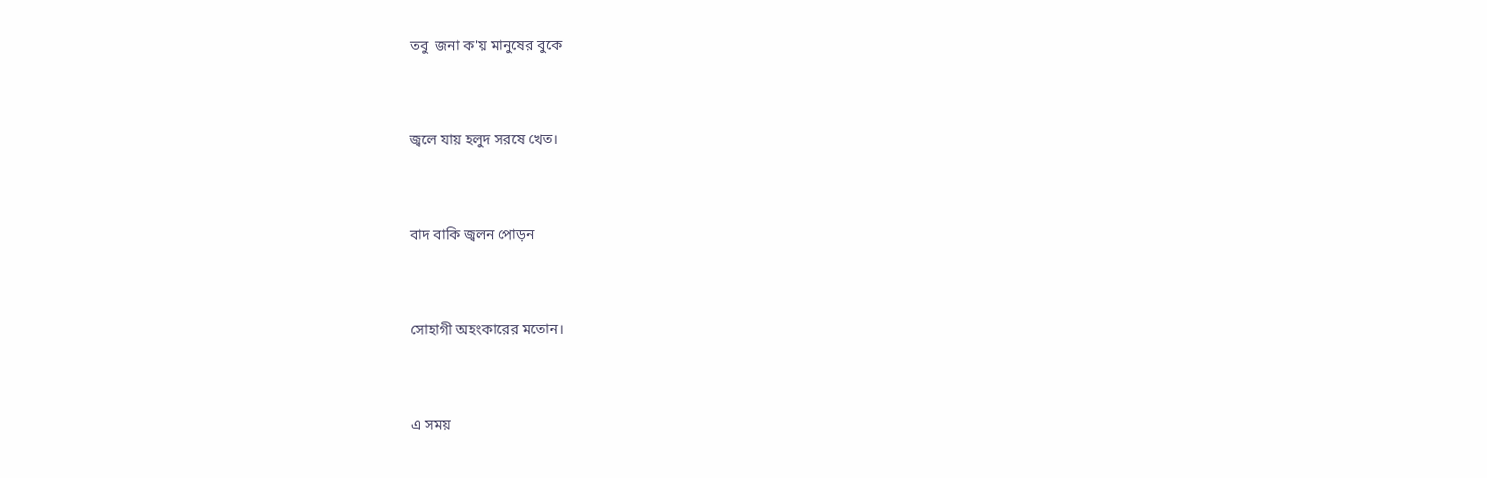তবু  জনা ক'য় মানুষের বুকে


জ্বলে যায় হলুদ সরষে খেত।


বাদ বাকি জ্বলন পোড়ন


সোহাগী অহংকারের মতোন।


এ সময়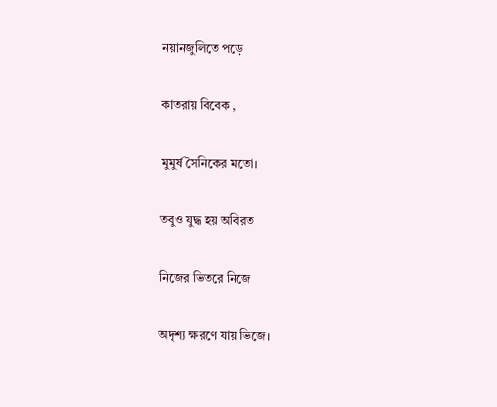নয়ানজুলিতে পড়ে


কাতরায় বিবেক ,


মুমুর্ষ সৈনিকের মতো।


তবুও যুদ্ধ হয় অবিরত


নিজের ভিতরে নিজে


অদৃশ্য ক্ষরণে যায় ভিজে।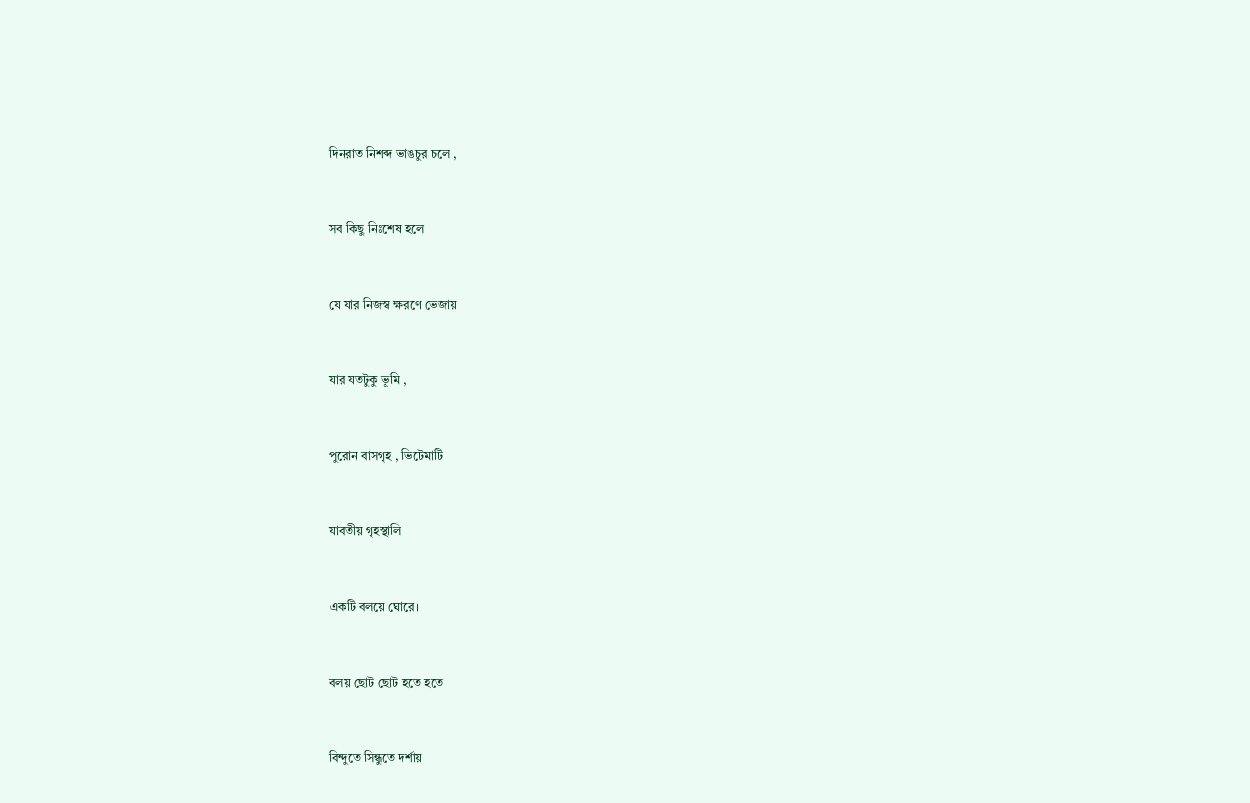দিনরাত নিশব্দ ভাঙচুর চলে ,


সব কিছু নিঃশেষ হলে


যে যার নিজস্ব ক্ষরণে ভেজায়


যার যতটুকু ভূমি ,


পুরোন বাসগৃহ , ভিটেমাটি


যাবতীয় গৃহস্থালি


একটি বলয়ে ঘোরে।


বলয় ছোট ছোট হতে হতে


বিন্দুতে সিন্ধুতে দর্শায়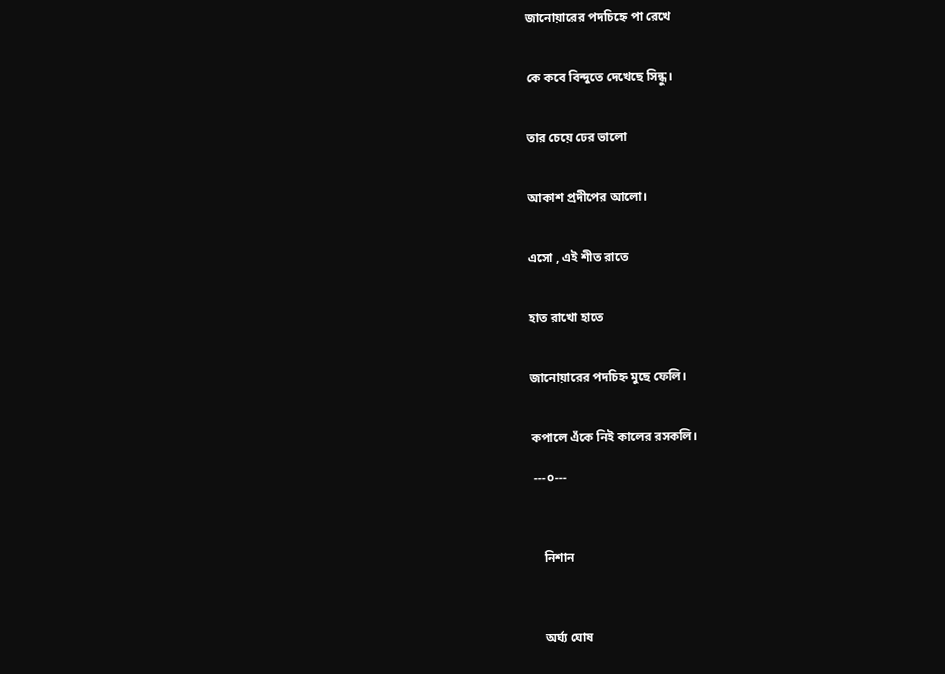জানোয়ারের পদচিহ্নে পা রেখে


কে কবে বিন্দুতে দেখেছে সিন্ধু।


তার চেয়ে ঢের ভালো


আকাশ প্রদীপের আলো।


এসো , এই শীত রাতে


হাত রাখো হাতে


জানোয়ারের পদচিহ্ন মুছে ফেলি।


কপালে এঁকে নিই কালের রসকলি।

 ---০---



    নিশান



    অর্ঘ্য ঘোষ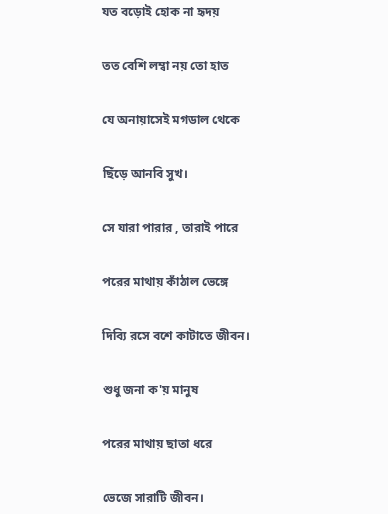যত বড়োই হোক না হৃদয়


তত বেশি লম্বা নয় তো হাত


যে অনায়াসেই মগডাল থেকে


ছিঁড়ে আনবি সুখ।


সে যারা পারার , তারাই পারে


পরের মাথায় কাঁঠাল ভেঙ্গে


দিব্যি রসে বশে কাটাতে জীবন।


শুধু জনা ক'য় মানুষ


পরের মাথায় ছাতা ধরে


ভেজে সারাটি জীবন।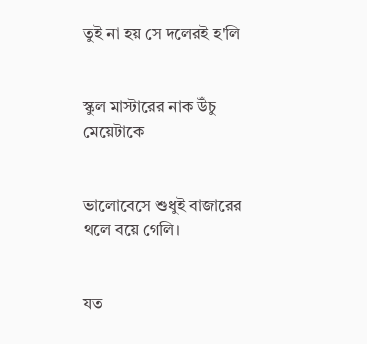তুই না হয় সে দলেরই হ'লি


স্কুল মাস্টারের নাক উঁচু মেয়েটাকে


ভালোবেসে শুধুই বাজারের থলে বয়ে গেলি।


যত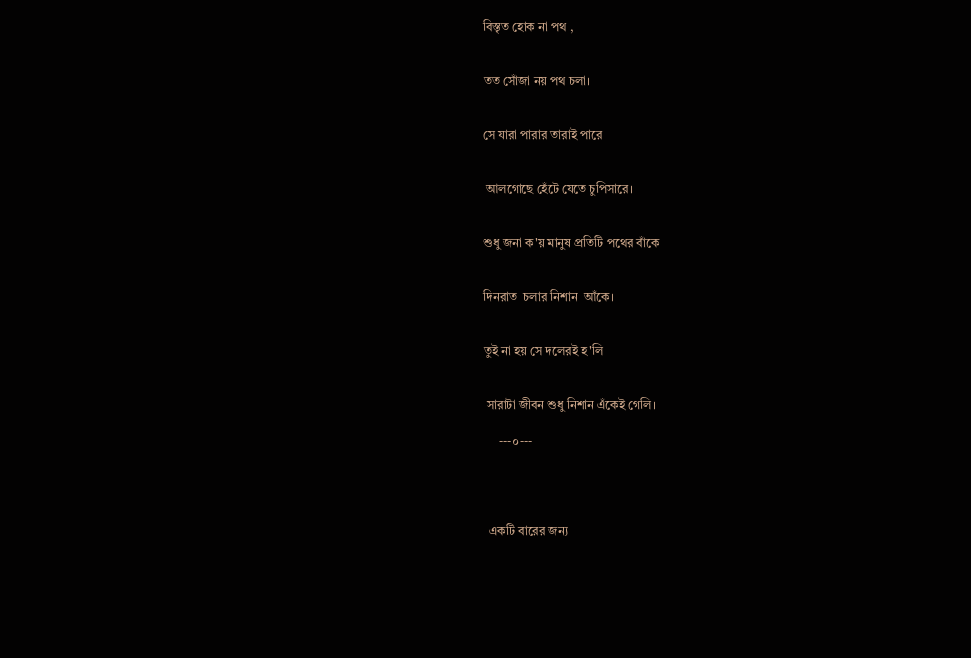বিস্তৃত হোক না পথ ,


তত সোঁজা নয় পথ চলা।


সে যারা পারার তারাই পারে


 আলগোছে হেঁটে যেতে চুপিসারে।


শুধু জনা ক'য় মানুষ প্রতিটি পথের বাঁকে


দিনরাত  চলার নিশান  আঁকে।


তুই না হয় সে দলেরই হ'লি


 সারাটা জীবন শুধু নিশান এঁকেই গেলি।

     ---০---




  একটি বারের জন্য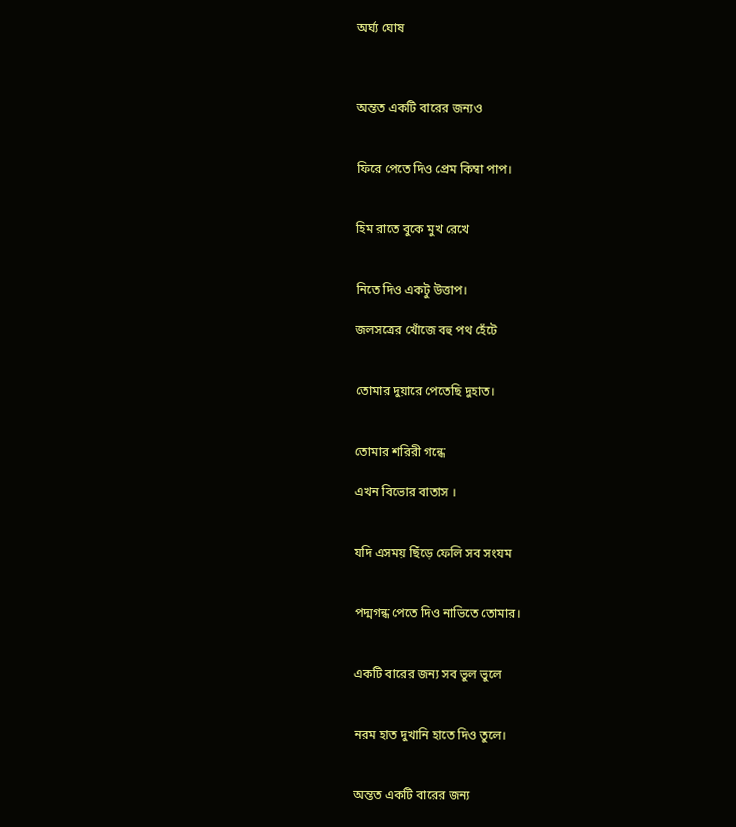অর্ঘ্য ঘোষ



অন্তত একটি বারের জন্যও


ফিরে পেতে দিও প্রেম কিম্বা পাপ।


হিম রাতে বুকে মুখ রেখে


নিতে দিও একটু উত্তাপ।

জলসত্রের খোঁজে বহু পথ হেঁটে


তোমার দুয়ারে পেতেছি দুহাত।


তোমার শরিরী গন্ধে

এখন বিভোর বাতাস ।


যদি এসময় ছিঁড়ে ফেলি সব সংযম


পদ্মগন্ধ পেতে দিও নাভিতে তোমার।


একটি বারের জন্য সব ভুল ভুলে


নরম হাত দুখানি হাতে দিও তুলে।


অন্তত একটি বারের জন্য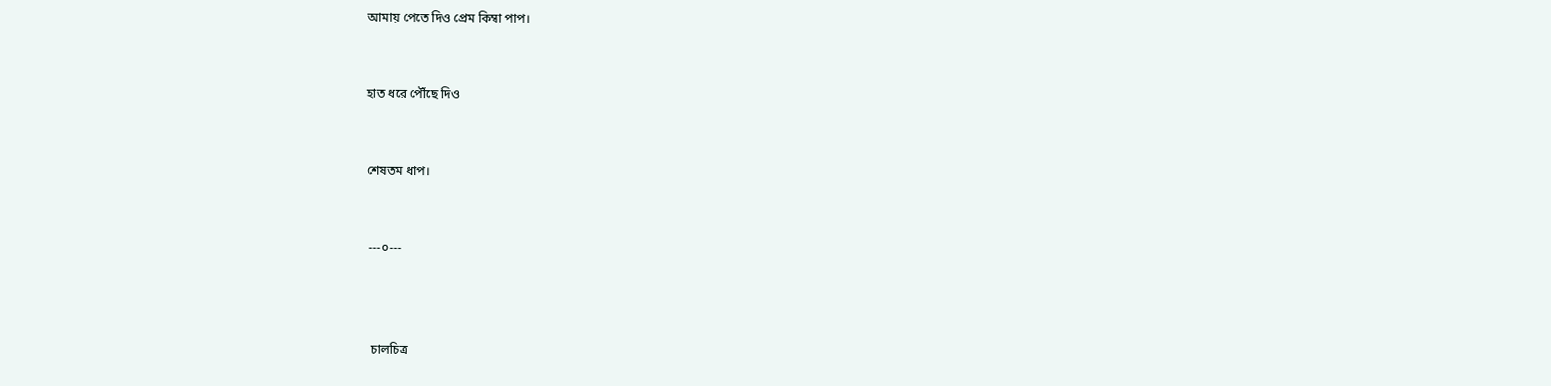আমায় পেতে দিও প্রেম কিম্বা পাপ।


হাত ধরে পৌঁছে দিও


শেষতম ধাপ।


 ---০---



  চালচিত্র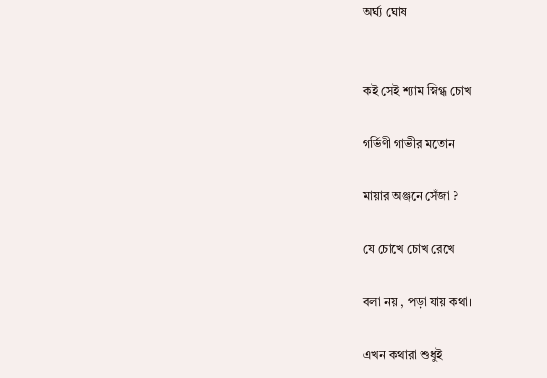অর্ঘ্য ঘোষ


কই সেই শ্যাম স্নিগ্ধ চোখ

গর্ভিণী গাভীর মতোন

মায়ার অঞ্জনে সেঁজা ?

যে চোখে চোখ রেখে

বলা নয় , পড়া যায় কথা।

এখন কথারা শুধুই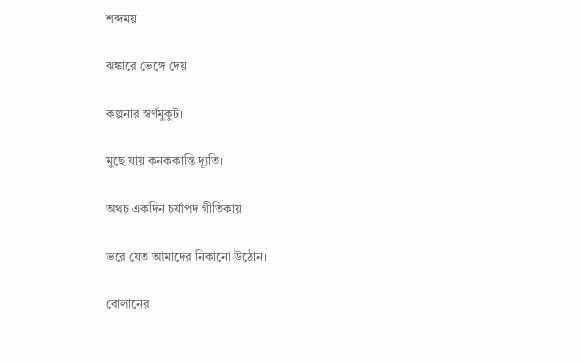শব্দময়

ঝঙ্কারে ভেঙ্গে দেয়

কল্পনার স্বর্ণমুকুট।

মুছে যায় কনককান্তি দ্যূতি।

অথচ একদিন চর্যাপদ গীতিকায়

ভরে যেত আমাদের নিকানো উঠোন।

বোলানের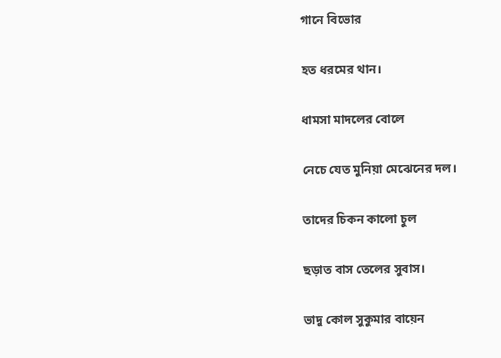গানে বিভোর

হত ধরমের থান।

ধামসা মাদলের বোলে

নেচে যেত মুনিয়া মেঝেনের দল।

তাদের চিকন কালো চুল

ছড়াত বাস তেলের সুবাস।

ভাদু কোল সুকুমার বায়েন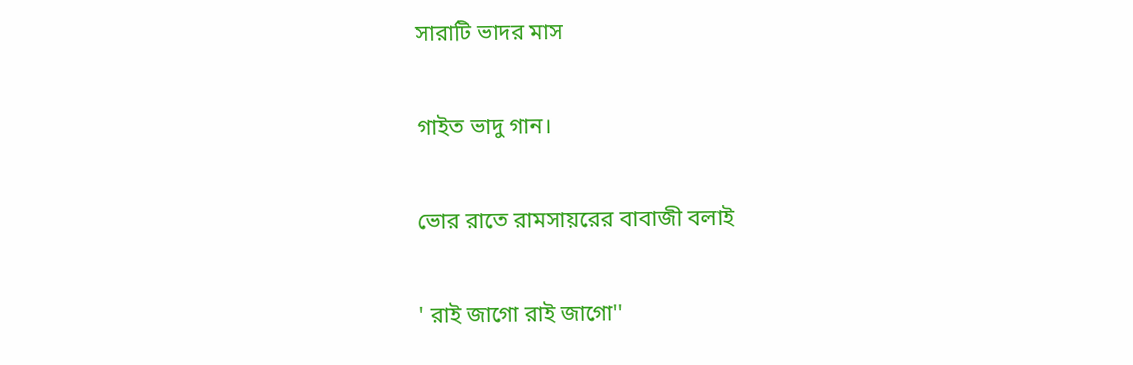সারাটি ভাদর মাস

গাইত ভাদু গান।

ভোর রাতে রামসায়রের বাবাজী বলাই

' রাই জাগো রাই জাগো''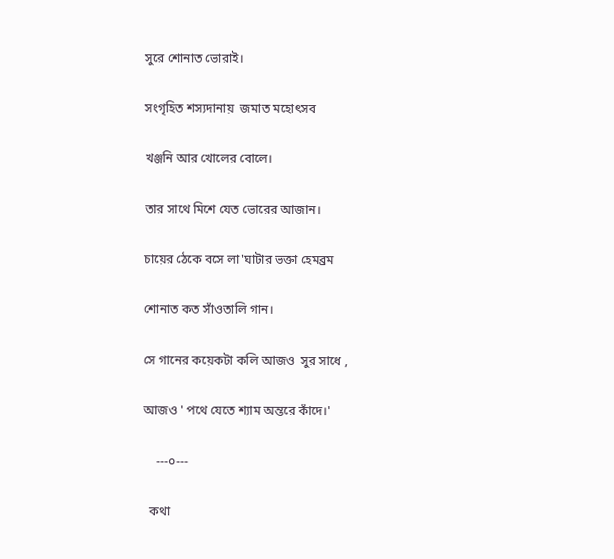সুরে শোনাত ভোরাই।

সংগৃহিত শস্যদানায়  জমাত মহোৎসব

খঞ্জনি আর খোলের বোলে।

তার সাথে মিশে যেত ভোরের আজান।

চায়ের ঠেকে বসে লা'ঘাটার ভক্তা হেমব্রম

শোনাত কত সাঁওতালি গান।

সে গানের কয়েকটা কলি আজও  সুর সাধে ,

আজও ' পথে যেতে শ্যাম অন্তরে কাঁদে।'

    ---০---

  কথা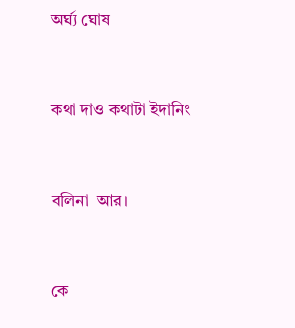অর্ঘ্য ঘোষ


কথা দাও কথাটা ইদানিং


বলিনা  আর।


কে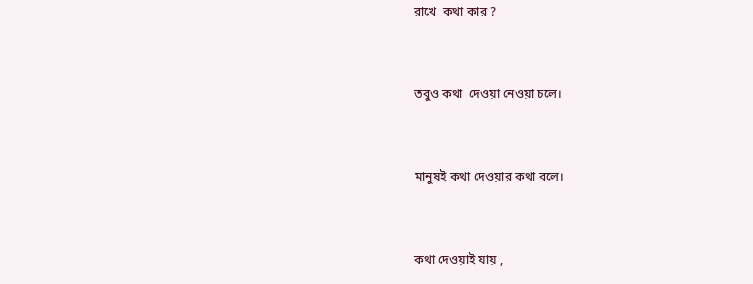রাখে  কথা কার ?


তবুও কথা  দেওয়া নেওয়া চলে।


মানুষই কথা দেওয়ার কথা বলে।


কথা দেওয়াই যায় ,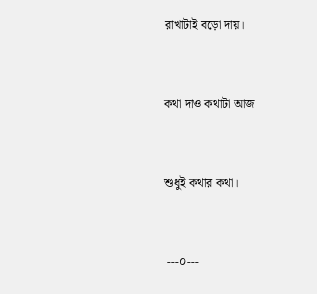রাখাটাই বড়ো দায়।


কথা দাও কথাটা আজ


শুধুই কথার কথা।


 ---০---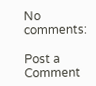No comments:

Post a Comment